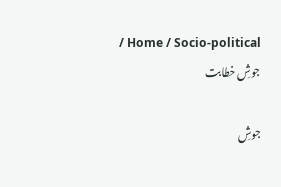Home / Socio-political / جوشِ خطابت

جوشِ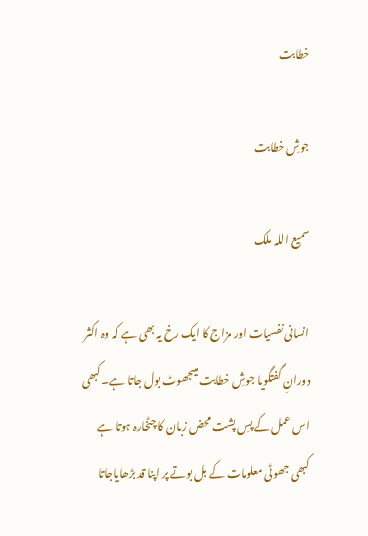خطابت

جوشِ خطابت

سمیع اللہ ملک

انسانی نفسیات اور مزاج کا ایک رخ یہ بھی ہے کہ وہ اکثر دورانِ گفتگویا جوشِ خطابت میںجھوٹ بول جاتا ہے۔کبھی اس عمل کے پسِ پشت محض زبان کا چٹخارہ ہوتا ہے کبھی جھوٹی معلومات کے بل بوتے پر اپنا قد بڑھایاجاتا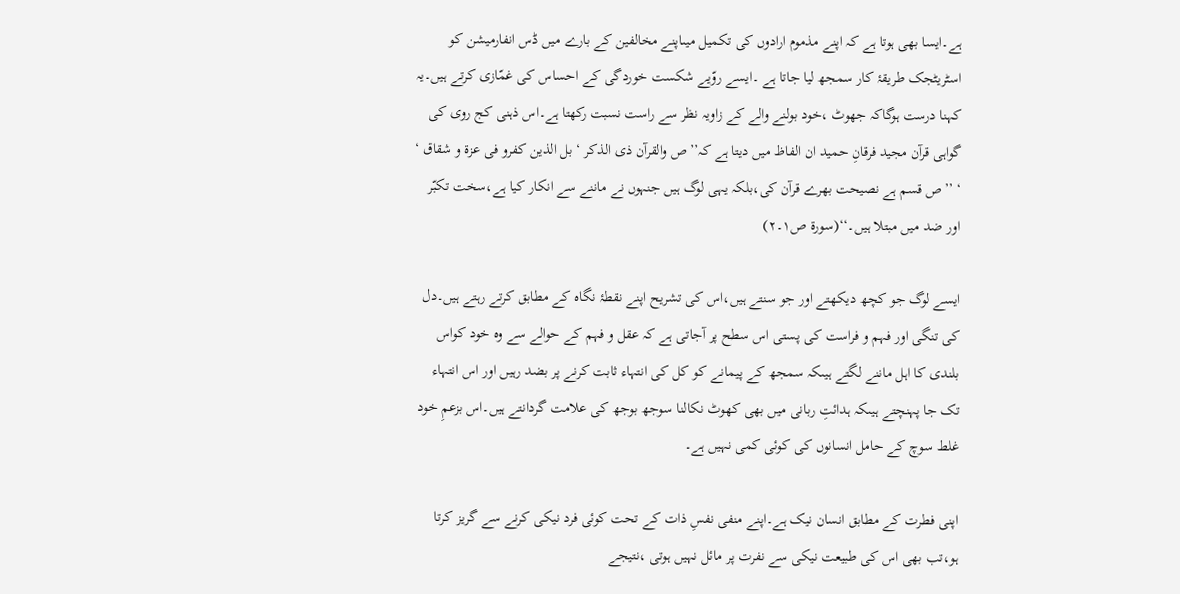ہے۔ایسا بھی ہوتا ہے کہ اپنے مذموم ارادوں کی تکمیل میںاپنے مخالفین کے بارے میں ڈس انفارمیشن کو اسٹریٹجک طریقۂ کار سمجھ لیا جاتا ہے ۔ایسے روّیے شکست خوردگی کے احساس کی غمّازی کرتے ہیں۔یہ کہنا درست ہوگاکہ جھوٹ ،خود بولنے والے کے زاویہ نظر سے راست نسبت رکھتا ہے۔اس ذہنی کج روی کی گواہی قرآن مجید فرقانِ حمید ان الفاظ میں دیتا ہے کہ’’ص والقرآن ذی الذکر ‘ بل الذین کفرو فی عزۃ و شقاق ‘ ‘ ’’ص قسم ہے نصیحت بھرے قرآن کی،بلکہ یہی لوگ ہیں جنہوں نے ماننے سے انکار کیا ہے،سخت تکبّر اور ضد میں مبتلا ہیں۔‘‘(سورۃ ص۱۔۲)

ایسے لوگ جو کچھ دیکھتے اور جو سنتے ہیں،اس کی تشریح اپنے نقطۂ نگاہ کے مطابق کرتے رہتے ہیں۔دل کی تنگی اور فہم و فراست کی پستی اس سطح پر آجاتی ہے کہ عقل و فہم کے حوالے سے وہ خود کواس بلندی کا اہل ماننے لگتے ہیںکہ سمجھ کے پیمانے کو کل کی انتہاء ثابت کرنے پر بضد رہیں اور اس انتہاء تک جا پہنچتے ہیںکہ ہدائتِ ربانی میں بھی کھوٹ نکالنا سوجھ بوجھ کی علامت گردانتے ہیں۔اس بزعمِ خود غلط سوچ کے حامل انسانوں کی کوئی کمی نہیں ہے۔

اپنی فطرت کے مطابق انسان نیک ہے۔اپنے منفی نفسِ ذات کے تحت کوئی فرد نیکی کرنے سے گریز کرتا ہو،تب بھی اس کی طبیعت نیکی سے نفرت پر مائل نہیں ہوتی ،نتیجے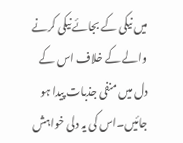میں نیکی کے بجائے نیکی کرنے والے کے خلاف اس کے دل میں منفی جذبات پیدا ہو جائیں۔اس کی یہ دلی خواہش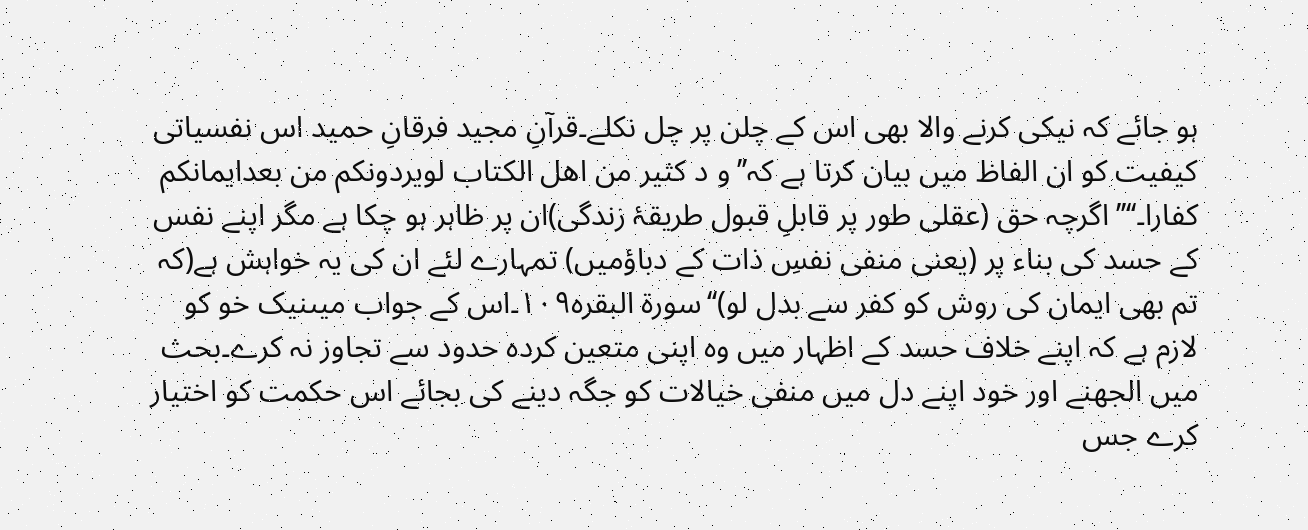ہو جائے کہ نیکی کرنے والا بھی اس کے چلن پر چل نکلے۔قرآنِ مجید فرقانِ حمید اس نفسیاتی کیفیت کو ان الفاظ میں بیان کرتا ہے کہ’’و د کثیر من اھل الکتاب لویردونکم من بعدایمانکم کفارا۔‘‘’’اگرچہ حق (عقلی طور پر قابلِ قبول طریقۂ زندگی)ان پر ظاہر ہو چکا ہے مگر اپنے نفس کے حسد کی بناء پر (یعنی منفی نفسِ ذات کے دباؤمیں) تمہارے لئے ان کی یہ خواہش ہے(کہ تم بھی ایمان کی روش کو کفر سے بدل لو)‘‘سورۃ البقرہ۱۰۹۔اس کے جواب میںنیک خو کو لازم ہے کہ اپنے خلاف حسد کے اظہار میں وہ اپنی متعین کردہ حدود سے تجاوز نہ کرے۔بحث میں الجھنے اور خود اپنے دل میں منفی خیالات کو جگہ دینے کی بجائے اس حکمت کو اختیار کرے جس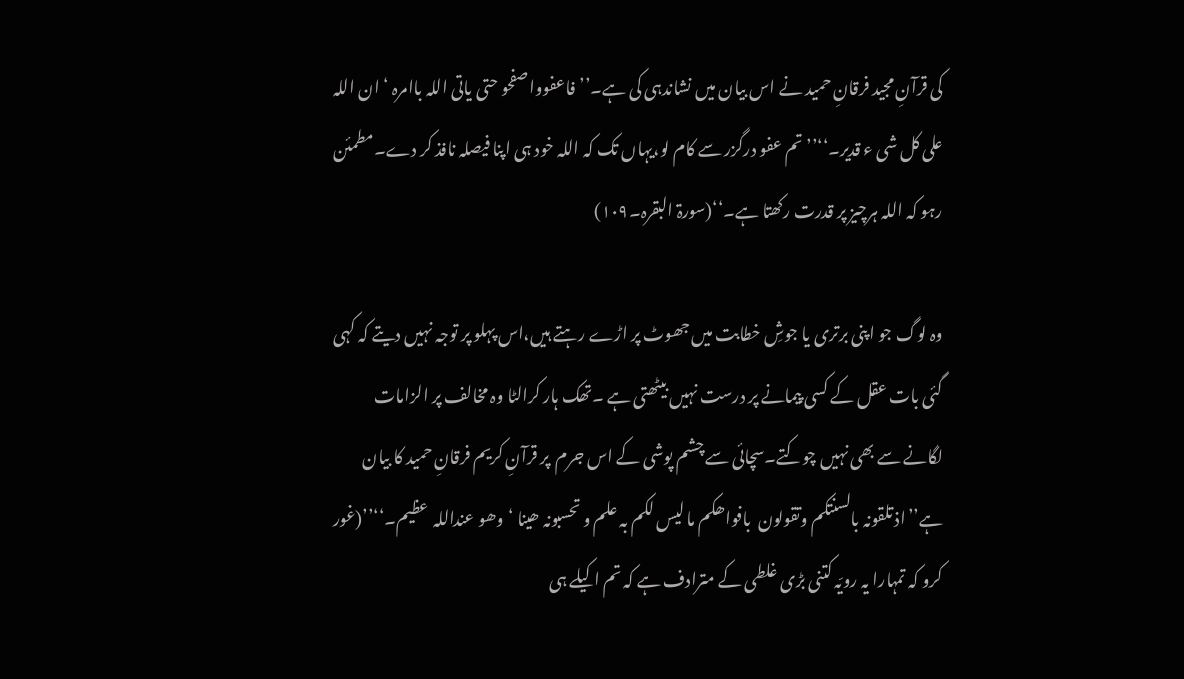کی قرآنِ مجید فرقانِ حمید نے اس بیان میں نشاندہی کی ہے۔’’فاعفوواصفحو حتی یاتی اللہ باامرہ ‘ ان اللہ علی کل شی ء قدیر۔‘‘’’تم عفو درگزر سے کام لو،یہاں تک کہ اللہ خود ہی اپنا فیصلہ نافذ کر دے۔مطمئن رہو کہ اللہ ہرچیز پر قدرت رکھتا ہے۔‘‘(سورۃ البقرہ۔۱۰۹)

وہ لوگ جو اپنی برتری یا جوشِ خطابت میں جھوٹ پر اڑے رہتے ہیں،اس پہلو پر توجہ نہیں دیتے کہ کہی گئی بات عقل کے کسی پیمانے پر درست نہیں بیٹھتی ہے ۔تھک ہار کرالٹا وہ مخالف پر الزامات لگانے سے بھی نہیں چوکتے۔سچائی سے چشم پوشی کے اس جرم  پر قرآنِ کریم فرقانِ حمید کا بیان ہے’’اذ تلقونہ بالسنتکم وتقولون  بافواھکم ما لیس لکم بہ علم و تحسبونہ ھینا ‘وھو عنداللہ  عظیم۔‘‘’’(غور کرو کہ تمہارا یہ رویّہ کتنی بڑی غلطی کے مترادف ہے کہ تم اکیلے ہی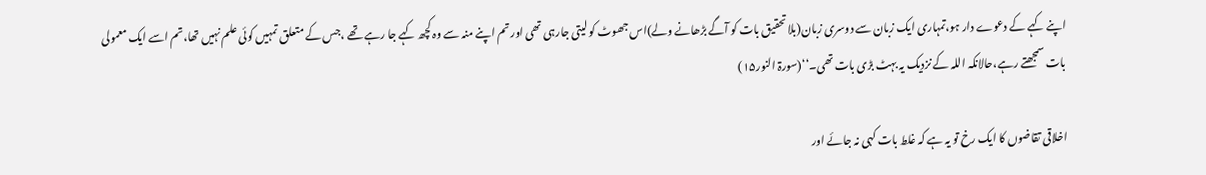اپنے کہے کے دعوے دار ہو،تمہاری ایک زبان سے دوسری زبان(بلا تحقیق بات کو آگے بڑھانے ولے)اس جھوٹ کو لیتی جارہی تھی اور تم اپنے منہ سے وہ کچھ کہے جا رہے تھے ،جس کے متعلق تمہیں کوئی علم نہیں تھا،تم اسے ایک معمولی بات سمجھتے رہے،حالانکہ اللہ کے نزدیک یہ بہٹ بڑی بات تھی۔‘‘(سورۃ النور۱۵)

اخلاقی تقاضوں کا ایک رخ تو یہ ہے کہ غلط بات کہی نہ جائے اور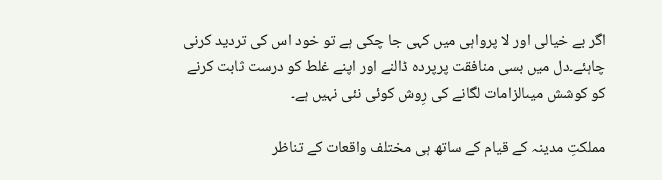اگر بے خیالی اور لا پرواہی میں کہی جا چکی ہے تو خود اس کی تردید کرنی چاہئے۔دل میں بسی منافقت پرپردہ ڈالنے اور اپنے غلط کو درست ثابت کرنے کو کوشش میںالزامات لگانے کی رِوش کوئی نئی نہیں ہے۔

مملکتِ مدینہ کے قیام کے ساتھ ہی مختلف واقعات کے تناظر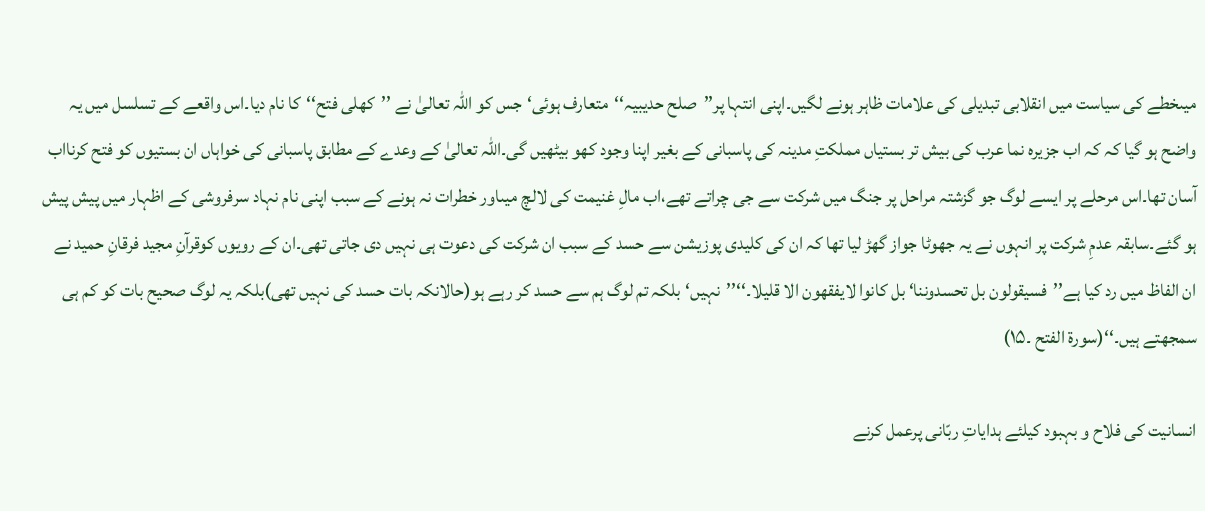میںخطے کی سیاست میں انقلابی تبدیلی کی علامات ظاہر ہونے لگیں۔اپنی انتہا پر’’صلح حدیبیہ‘‘متعارف ہوئی‘جس کو اللہ تعالیٰ نے ’’کھلی فتح‘‘کا نام دیا۔اس واقعے کے تسلسل میں یہ واضح ہو گیا کہ کہ اب جزیرہ نما عرب کی بیش تر بستیاں مملکتِ مدینہ کی پاسبانی کے بغیر اپنا وجود کھو بیٹھیں گی۔اللہ تعالیٰ کے وعدے کے مطابق پاسبانی کی خواہاں ان بستیوں کو فتح کرنااب آسان تھا۔اس مرحلے پر ایسے لوگ جو گزشتہ مراحل پر جنگ میں شرکت سے جی چراتے تھے،اب مالِ غنیمت کی لالچ میںاور خطرات نہ ہونے کے سبب اپنی نام نہاد سرفروشی کے اظہار میں پیش پیش ہو گئے۔سابقہ عدمِ شرکت پر انہوں نے یہ جھوٹا جواز گھڑ لیا تھا کہ ان کی کلیدی پوزیشن سے حسد کے سبب ان شرکت کی دعوت ہی نہیں دی جاتی تھی۔ان کے رویوں کوقرآنِ مجید فرقانِ حمید نے ان الفاظ میں رد کیا ہے’’فسیقولون بل تحسدوننا‘ بل کانوا لایفقھون الا قلیلا۔‘‘’’نہیں‘بلکہ تم لوگ ہم سے حسد کر رہے ہو(حالانکہ بات حسد کی نہیں تھی)بلکہ یہ لوگ صحیح بات کو کم ہی سمجھتے ہیں۔‘‘(سورۃ الفتح ۔۱۵)

انسانیت کی فلاح و بہبود کیلئے ہدایاتِ ربّانی پرعمل کرنے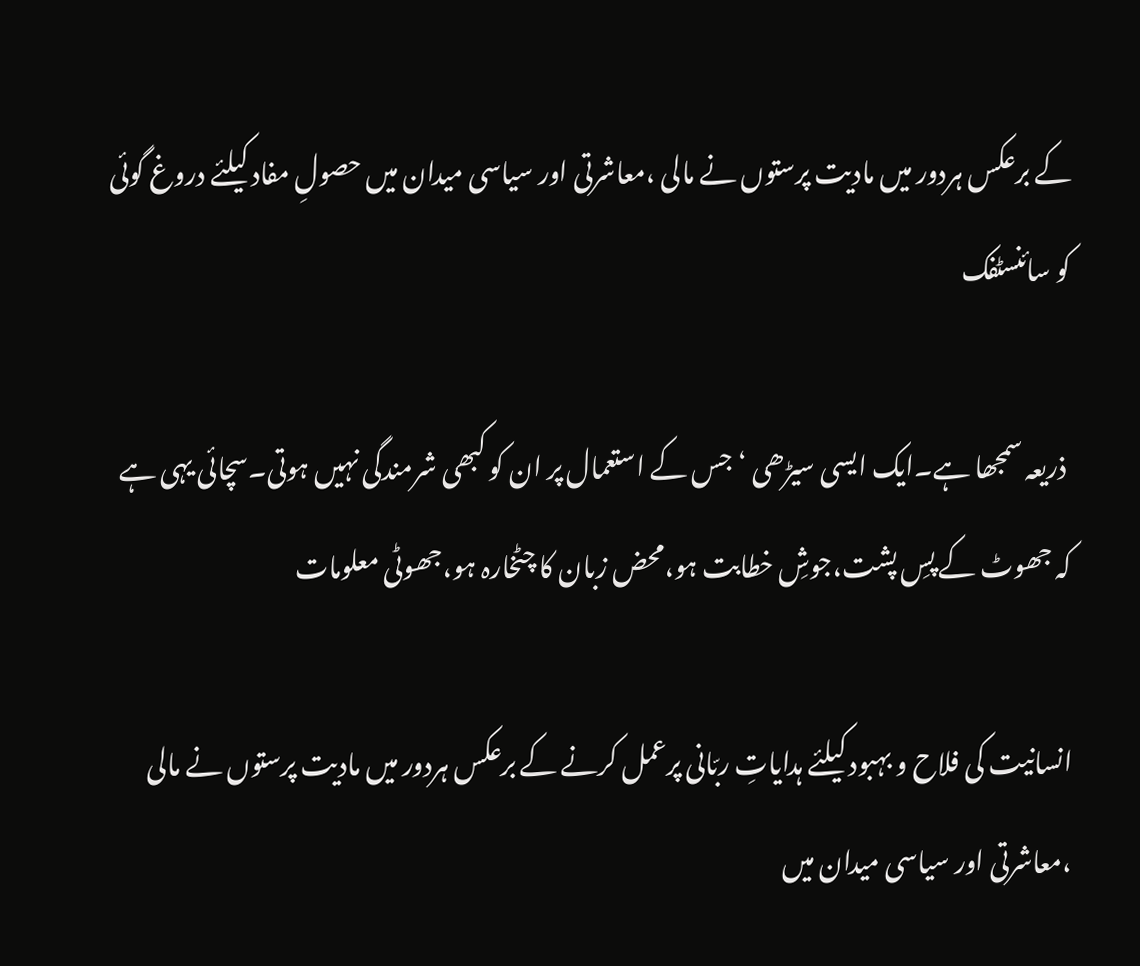کے برعکس ہردور میں مادیت پرستوں نے مالی ،معاشرتی اور سیاسی میدان میں حصولِ مفاد کیلئے دروغ گوئی کو سائنسٹفک

 ذریعہ سمجھا ہے۔ایک ایسی سیڑھی ‘جس کے استعمال پر ان کو کبھی شرمندگی نہیں ہوتی۔سچائی یہی ہے کہ جھوٹ کے پسِ پشت،جوشِ خطابت ہو،محض زبان کا چٹخارہ ہو،جھوٹی معلومات

انسانیت کی فلاح و بہبود کیلئے ہدایاتِ ربّانی پرعمل کرنے کے برعکس ہردور میں مادیت پرستوں نے مالی ،معاشرتی اور سیاسی میدان میں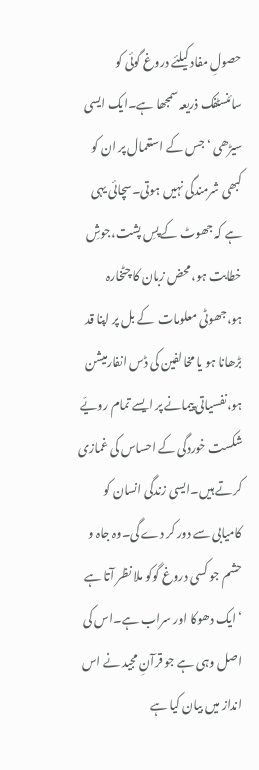حصولِ مفاد کیلئے دروغ گوئی کو سائنسٹفک ذریعہ سمجھا ہے۔ایک ایسی سیڑھی ‘جس کے استعمال پر ان کو کبھی شرمندگی نہیں ہوتی۔سچائی یہی ہے کہ جھوٹ کے پسِ پشت،جوشِ خطابت ہو،محض زبان کا چٹخارہ ہو،جھوٹی معلومات  کے بل پر اپنا قد بڑھانا ہو یا مخالفین کی ڈس انفارمیشن ہو،نفسیاتی پیمانے پر ایسے تمام رویّے شکست خوردگی کے احساس کی غمازی کرتے ہیں۔ایسی زندگی انسان کو کامیابی سے دور کر دے گی۔وہ جاہ و حشم جو کسی دروغ گوکو ملا نظر آتا ہے ‘ایک دھوکا اور سراب ہے۔اس کی اصل وہی ہے جو قرآنِ مجید نے اس انداز میں بیان کیا ہے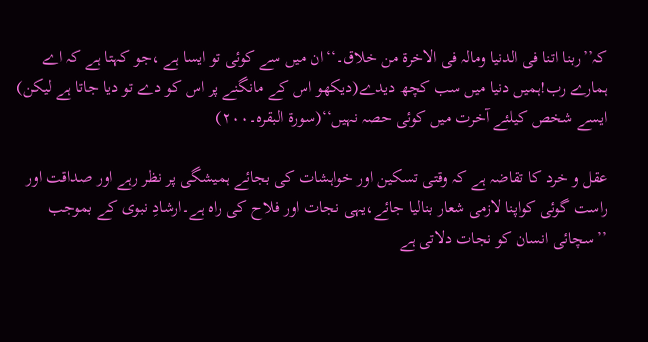کہ’’ربنا اتنا فی الدنیا ومالہ فی الاخرۃ من خلاق۔‘‘ان میں سے کوئی تو ایسا ہے ،جو کہتا ہے کہ اے ہمارے رب!ہمیں دنیا میں سب کچھ دیدے(دیکھو اس کے مانگنے پر اس کو دے تو دیا جاتا ہے لیکن) ایسے شخص کیلئے آخرت میں کوئی حصہ نہیں‘‘(سورۃ البقرہ۔۲۰۰)

عقل و خرد کا تقاضہ ہے کہ وقتی تسکین اور خواہشات کی بجائے ہمیشگی پر نظر رہے اور صداقت اور راست گوئی کواپنا لازمی شعار بنالیا جائے،یہی نجات اور فلاح کی راہ ہے۔ارشادِ نبوی کے بموجب ’’سچائی انسان کو نجات دلاتی ہے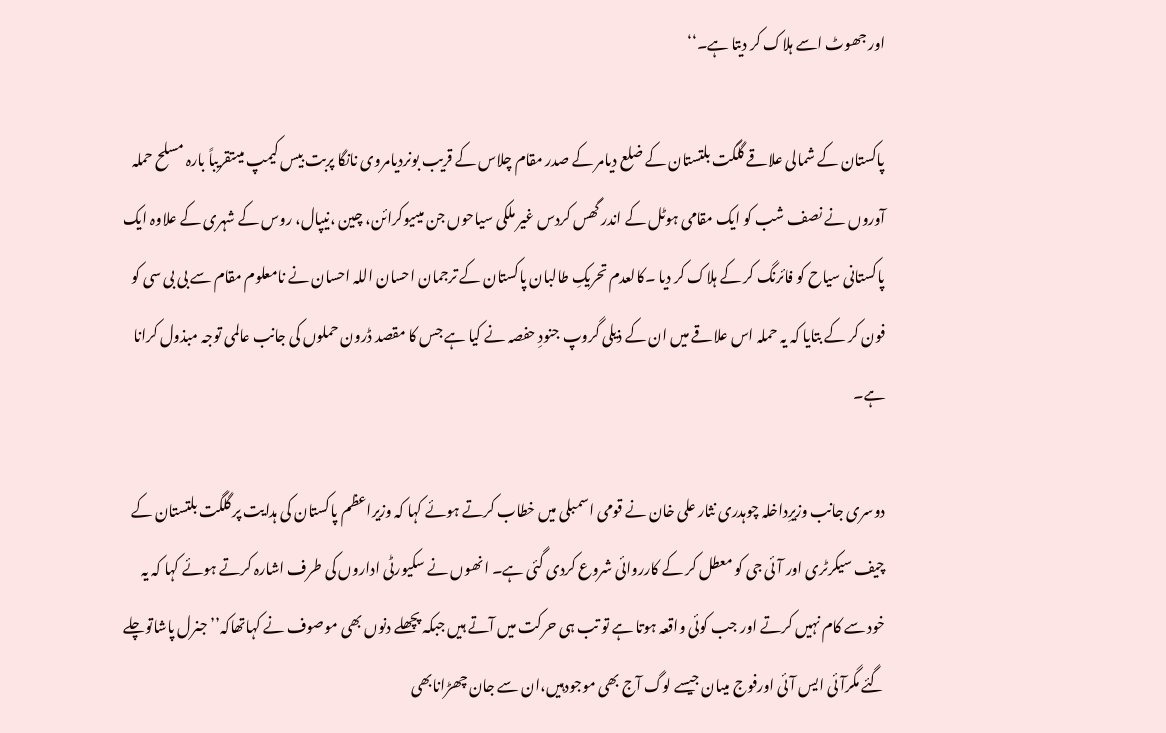اور جھوٹ اسے ہلاک کر دیتا ہے۔‘‘

پاکستان کے شمالی علاقے گلگت بلتستان کے ضلع دیامر کے صدر مقام چلاس کے قریب بونردیامروی نانگا پربت بیس کیمپ میںتقریباً بارہ مسلح حملہ آوروں نے نصف شب کو ایک مقامی ہوٹل کے اندر گھس کردس غیر ملکی سیاحوں جن میںیوکرائن، چین ،نیپال، روس کے شہری کے علاوہ ایک پاکستانی سیاح کو فائرنگ کر کے ہلاک کر دیا ۔کالعدم تحریکِ طالبان پاکستان کے ترجمان احسان اللہ احسان نے نامعلوم مقام سے بی بی سی کو فون کر کے بتایا کہ یہ حملہ اس علاقے میں ان کے ذیلی گروپ جنودِ حفصہ نے کیا ہے جس کا مقصد ڈرون حملوں کی جانب عالمی توجہ مبذول کرانا ہے۔

دوسری جانب وزیرِداخلہ چوہدری نثار علی خان نے قومی اسمبلی میں خطاب کرتے ہوئے کہا کہ وزیراعظم پاکستان کی ہدایت پر گلگت بلتستان کے چیف سیکرٹری اور آئی جی کو معطل کر کے کارروائی شروع کردی گئی ہے۔ انھوں نے سکیورٹی اداروں کی طرف اشارہ کرتے ہوئے کہا کہ یہ خود سے کام نہیں کرتے اور جب کوئی واقعہ ہوتا ہے تو تب ہی حرکت میں آتے ہیں جبکہ پچھلے دنوں بھی موصوف نے کہاتھاکہ’’ جنرل پاشاتوچلے گئے مگرآئی ایس آئی اورفوج میںان جیسے لوگ آج بھی موجودہیں،ان سے جان چھڑانابھی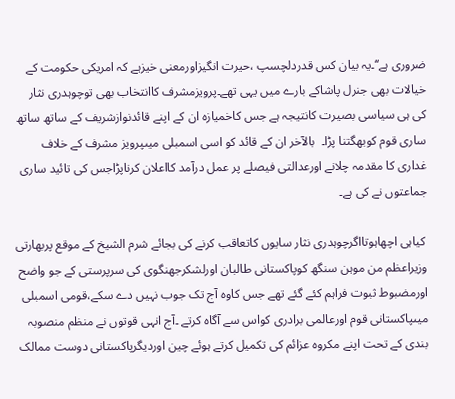ضروری ہے‘‘۔یہ بیان کس قدردلچسپ ،حیرت انگیزاورمعنی خیزہے کہ امریکی حکومت کے خیالات بھی جنرل پاشاکے بارے میں یہی تھے۔پرویزمشرف کاانتخاب بھی توچوہدری نثار کی ہی سیاسی بصیرت کانتیجہ ہے جس کاخمیازہ ان کے اپنے قائدنوازشریف کے ساتھ ساتھ ساری قوم کوبھگتنا پڑا۔  بالآخر ان کے قائد کو اسی اسمبلی میںپرویز مشرف کے خلاف غداری کا مقدمہ چلانے اورعدالتی فیصلے پر عمل درآمد کااعلان کرناپڑاجس کی تائید ساری جماعتوں نے کی ہے۔

 کیاہی اچھاہوتااگرچوہدری نثار سایوں کاتعاقب کرنے کی بجائے شرم الشیخ کے موقع پربھارتی وزیراعظم من موہن سنگھ کوپاکستانی طالبان اورلشکرجھنگوی کی سرپرستی کے جو واضح اورمضبوط ثبوت فراہم کئے گئے تھے جس کاوہ آج تک جوب نہیں دے سکے،قومی اسمبلی میںپاکستانی قوم اورعالمی برادری کواس سے آگاہ کرتے ۔آج انہی قوتوں نے منظم منصوبہ بندی کے تحت اپنے مکروہ عزائم کی تکمیل کرتے ہوئے چین اوردیگرپاکستانی دوست ممالک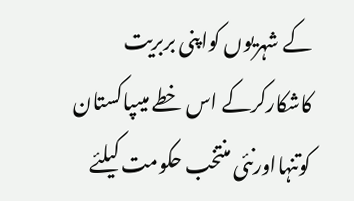کے شہریوں کواپنی بربریت کاشکارکرکے اس خطے میںپاکستان کوتنہااورنئی منتخب حکومت کیلئے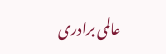عالمی برادری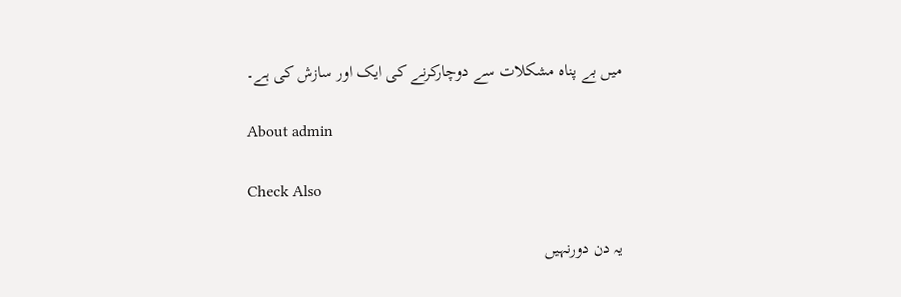میں بے پناہ مشکلات سے دوچارکرنے کی ایک اور سازش کی ہے۔

About admin

Check Also

یہ دن دورنہیں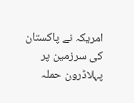امریکہ نے پاکستان کی سرزمین پر پہلاڈرون حملہ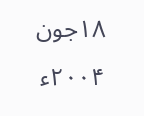۱۸جون ۲۰۰۴ء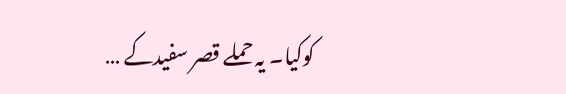کوکیا۔ یہ حملے قصر سفیدکے …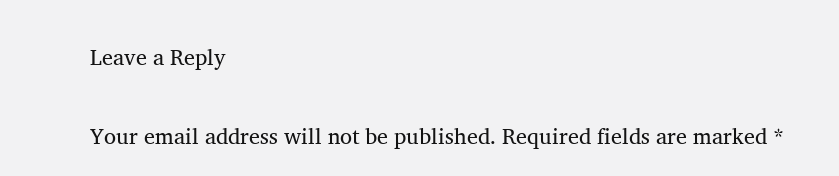Leave a Reply

Your email address will not be published. Required fields are marked *